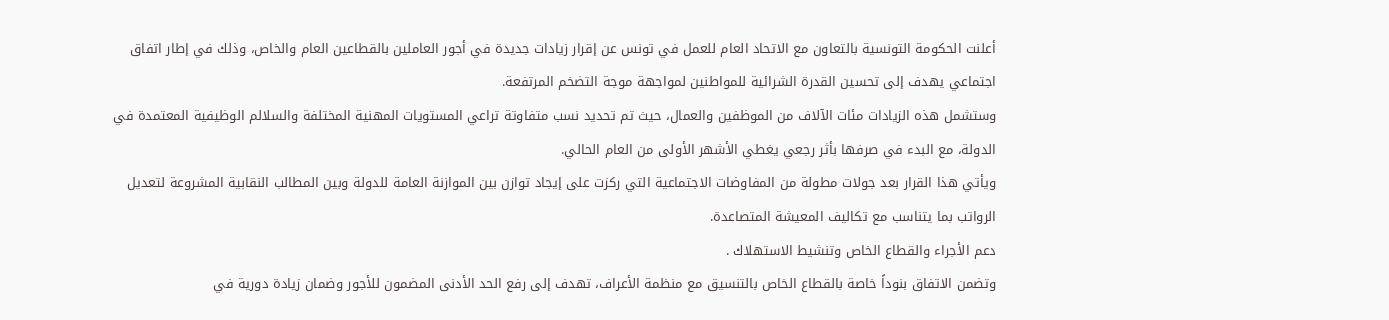أعلنت الحكومة التونسية بالتعاون مع الاتحاد العام للعمل في تونس عن إقرار زيادات جديدة في أجور العاملين بالقطاعين العام والخاص، وذلك في إطار اتفاق اجتماعي يهدف إلى تحسين القدرة الشرائية للمواطنين لمواجهة موجة التضخم المرتفعة.
وستشمل هذه الزيادات مئات الآلاف من الموظفين والعمال، حيث تم تحديد نسب متفاوتة تراعي المستويات المهنية المختلفة والسلالم الوظيفية المعتمدة في الدولة، مع البدء في صرفها بأثر رجعي يغطي الأشهر الأولى من العام الحالي.
ويأتي هذا القرار بعد جولات مطولة من المفاوضات الاجتماعية التي ركزت على إيجاد توازن بين الموازنة العامة للدولة وبين المطالب النقابية المشروعة لتعديل الرواتب بما يتناسب مع تكاليف المعيشة المتصاعدة.
دعم الأجراء والقطاع الخاص وتنشيط الاستهلاك .
وتضمن الاتفاق بنوداً خاصة بالقطاع الخاص بالتنسيق مع منظمة الأعراف، تهدف إلى رفع الحد الأدنى المضمون للأجور وضمان زيادة دورية في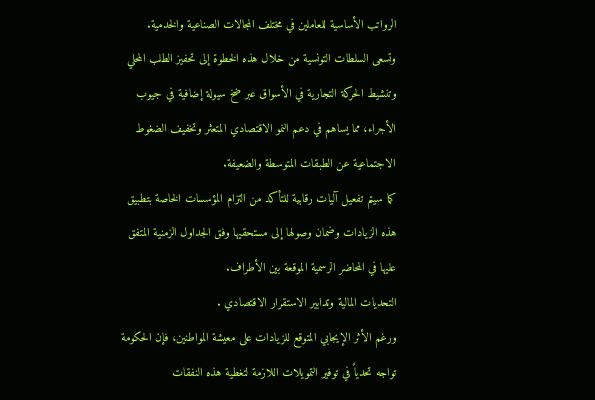الرواتب الأساسية للعاملين في مختلف المجالات الصناعية والخدمية.
وتسعى السلطات التونسية من خلال هذه الخطوة إلى تحفيز الطلب المحلي وتنشيط الحركة التجارية في الأسواق عبر ضخ سيولة إضافية في جيوب الأجراء، مما يساهم في دعم النمو الاقتصادي المتعثر وتخفيف الضغوط الاجتماعية عن الطبقات المتوسطة والضعيفة.
كما سيتم تفعيل آليات رقابية للتأكد من التزام المؤسسات الخاصة بتطبيق هذه الزيادات وضمان وصولها إلى مستحقيها وفق الجداول الزمنية المتفق عليها في المحاضر الرسمية الموقعة بين الأطراف.
التحديات المالية وتدابير الاستقرار الاقتصادي .
ورغم الأثر الإيجابي المتوقع للزيادات على معيشة المواطنين، فإن الحكومة تواجه تحدياً في توفير التمويلات اللازمة لتغطية هذه النفقات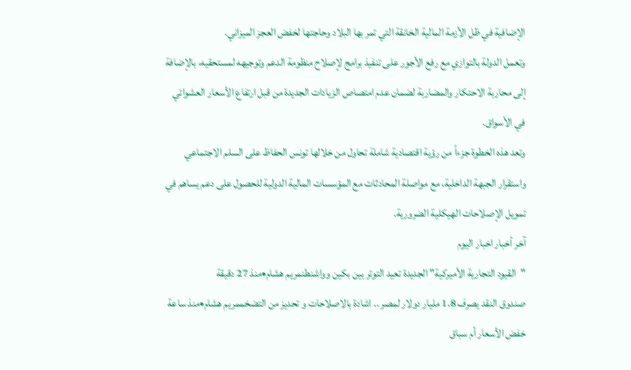الإضافية في ظل الأزمة المالية الخانقة التي تمر بها البلاد وحاجتها لخفض العجز الميزاني.
وتعمل الدولة بالتوازي مع رفع الأجور على تنفيذ برامج لإصلاح منظومة الدعم وتوجيهه لمستحقيه، بالإضافة إلى محاربة الاحتكار والمضاربة لضمان عدم امتصاص الزيادات الجديدة من قبل ارتفاع الأسعار العشوائي في الأسواق.
وتعد هذه الخطوة جزءاً من رؤية اقتصادية شاملة تحاول من خلالها تونس الحفاظ على السلم الاجتماعي واستقرار الجبهة الداخلية، مع مواصلة المحادثات مع المؤسسات المالية الدولية للحصول على دعم يساهم في تمويل الإصلاحات الهيكلية الضرورية.
آخر أخبار اخبار اليوم
"القيود التجارية الأميركية" الجديدة تعيد التوتر بين بكين وواشنطنمريم هشام•منذ 27 دقيقة
صندوق النقد يصرف 1.8 مليار دولار لمصر .. اشادة بالاصلاحات و تحديز من التضخممريم هشام•منذ ساعة
خفض الأسعار أم سباق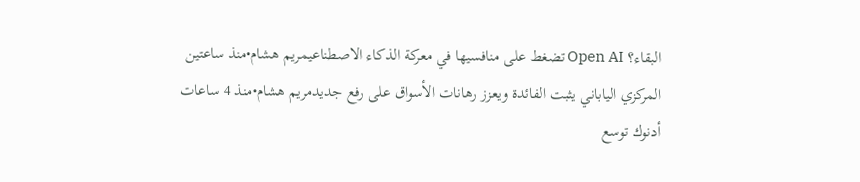البقاء؟ Open AI تضغط على منافسيها في معركة الذكاء الاصطناعيمريم هشام•منذ ساعتين
المركزي الياباني يثبت الفائدة ويعزز رهانات الأسواق على رفع جديدمريم هشام•منذ 4 ساعات
أدنوك توسع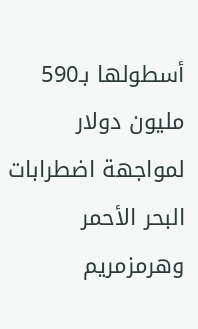أسطولها بـ590 مليون دولار لمواجهة اضطرابات البحر الأحمر وهرمزمريم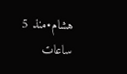هشام•منذ 5 ساعات